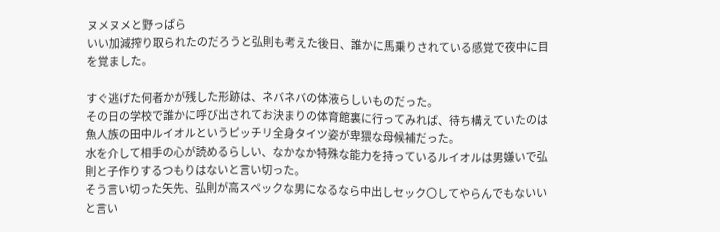ヌメヌメと野っぱら
いい加減搾り取られたのだろうと弘則も考えた後日、誰かに馬乗りされている感覚で夜中に目を覚ました。

すぐ逃げた何者かが残した形跡は、ネバネバの体液らしいものだった。
その日の学校で誰かに呼び出されてお決まりの体育館裏に行ってみれば、待ち構えていたのは魚人族の田中ルイオルというピッチリ全身タイツ姿が卑猥な母候補だった。
水を介して相手の心が読めるらしい、なかなか特殊な能力を持っているルイオルは男嫌いで弘則と子作りするつもりはないと言い切った。
そう言い切った矢先、弘則が高スペックな男になるなら中出しセック〇してやらんでもないいと言い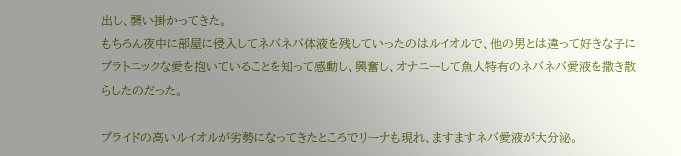出し、襲い掛かってきた。
もちろん夜中に部屋に侵入してネバネバ体液を残していったのはルイオルで、他の男とは違って好きな子にプラトニックな愛を抱いていることを知って感動し、興奮し、オナニーして魚人特有のネバネバ愛液を撒き散らしたのだった。

プライドの高いルイオルが劣勢になってきたところでリーナも現れ、ますますネバ愛液が大分泌。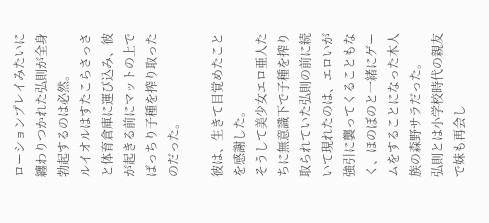ローションプレイみたいに纏わりつかれた弘則が全身勃起するのは必然。
ルイオルはすたこらさっさと体育倉庫に運び込み、彼が起きる前にマットの上でばっちり子種を搾り取ったのだった。

彼は、生きて目覚めたことを感謝した。
そうして美少女エロ亜人たちに無意識下で子種を搾り取られていた弘則の前に続いて現れたのは、エロいが強引に襲ってくることもなく、ほのぼのと一緒にゲームをすることになった木人族の森野サラだった。
弘則とは小学校時代の親友で妹も再会し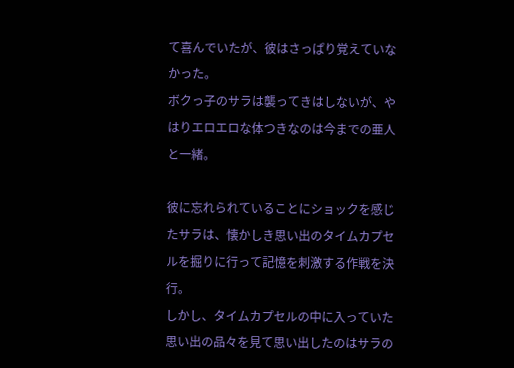て喜んでいたが、彼はさっぱり覚えていなかった。
ボクっ子のサラは襲ってきはしないが、やはりエロエロな体つきなのは今までの亜人と一緒。

彼に忘れられていることにショックを感じたサラは、懐かしき思い出のタイムカプセルを掘りに行って記憶を刺激する作戦を決行。
しかし、タイムカプセルの中に入っていた思い出の品々を見て思い出したのはサラの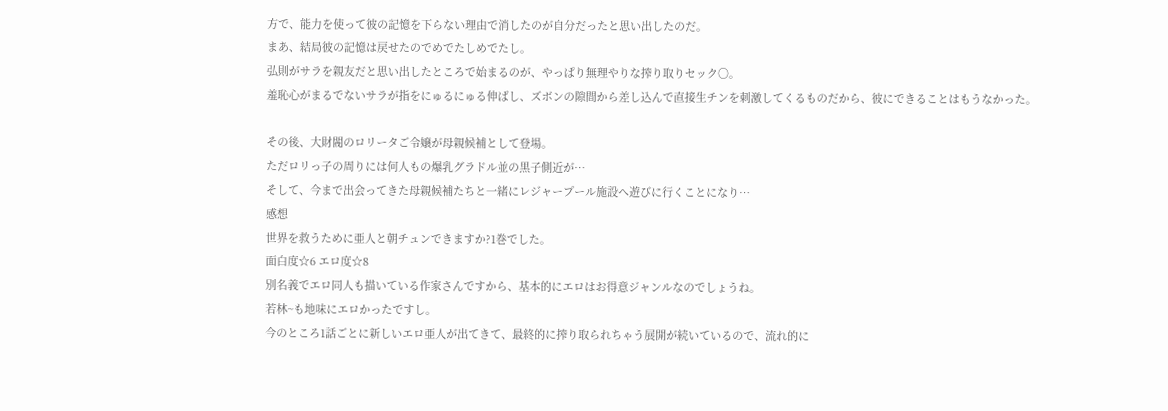方で、能力を使って彼の記憶を下らない理由で消したのが自分だったと思い出したのだ。
まあ、結局彼の記憶は戻せたのでめでたしめでたし。
弘則がサラを親友だと思い出したところで始まるのが、やっぱり無理やりな搾り取りセック〇。
羞恥心がまるでないサラが指をにゅるにゅる伸ばし、ズボンの隙間から差し込んで直接生チンを刺激してくるものだから、彼にできることはもうなかった。

その後、大財閥のロリータご令嬢が母親候補として登場。
ただロリっ子の周りには何人もの爆乳グラドル並の黒子側近が…
そして、今まで出会ってきた母親候補たちと一緒にレジャープール施設へ遊びに行くことになり…
感想
世界を救うために亜人と朝チュンできますか?1巻でした。
面白度☆6 エロ度☆8
別名義でエロ同人も描いている作家さんですから、基本的にエロはお得意ジャンルなのでしょうね。
若林~も地味にエロかったですし。
今のところ1話ごとに新しいエロ亜人が出てきて、最終的に搾り取られちゃう展開が続いているので、流れ的に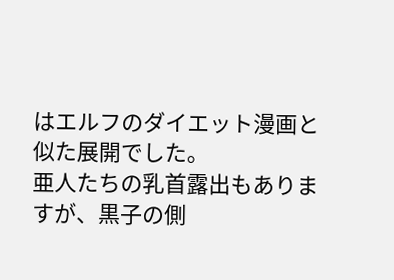はエルフのダイエット漫画と似た展開でした。
亜人たちの乳首露出もありますが、黒子の側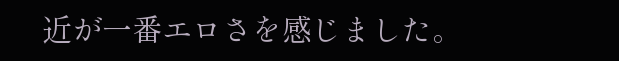近が一番エロさを感じました。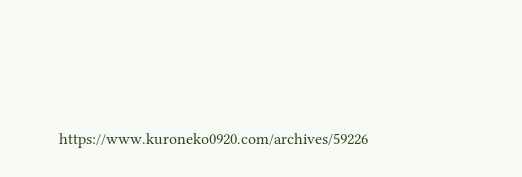https://www.kuroneko0920.com/archives/59226